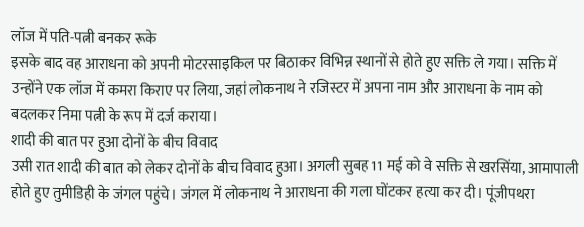लॉज में पति-पत्नी बनकर रूके
इसके बाद वह आराधना को अपनी मोटरसाइकिल पर बिठाकर विभिन्न स्थानों से होते हुए सक्ति ले गया। सक्ति में उन्होंने एक लॉज में कमरा किराए पर लिया, जहां लोकनाथ ने रजिस्टर में अपना नाम और आराधना के नाम को बदलकर निमा पत्नी के रूप में दर्ज कराया।
शादी की बात पर हुआ दोनों के बीच विवाद
उसी रात शादी की बात को लेकर दोनों के बीच विवाद हुआ। अगली सुबह 11 मई को वे सक्ति से खरसिंया, आमापाली होते हुए तुमीडिही के जंगल पहुंचे। जंगल में लोकनाथ ने आराधना की गला घोंटकर हत्या कर दी। पूंजीपथरा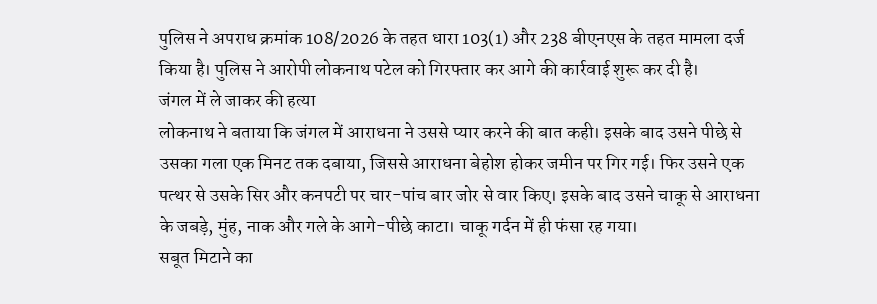पुलिस ने अपराध क्रमांक 108/2026 के तहत धारा 103(1) और 238 बीएनएस के तहत मामला दर्ज किया है। पुलिस ने आरोपी लोकनाथ पटेल को गिरफ्तार कर आगे की कार्रवाई शुरू कर दी है।
जंगल में ले जाकर की हत्या
लोकनाथ ने बताया कि जंगल में आराधना ने उससे प्यार करने की बात कही। इसके बाद उसने पीछे से उसका गला एक मिनट तक दबाया, जिससे आराधना बेहोश होकर जमीन पर गिर गई। फिर उसने एक पत्थर से उसके सिर और कनपटी पर चार-पांच बार जोर से वार किए। इसके बाद उसने चाकू से आराधना के जबड़े, मुंह, नाक और गले के आगे-पीछे काटा। चाकू गर्दन में ही फंसा रह गया।
सबूत मिटाने का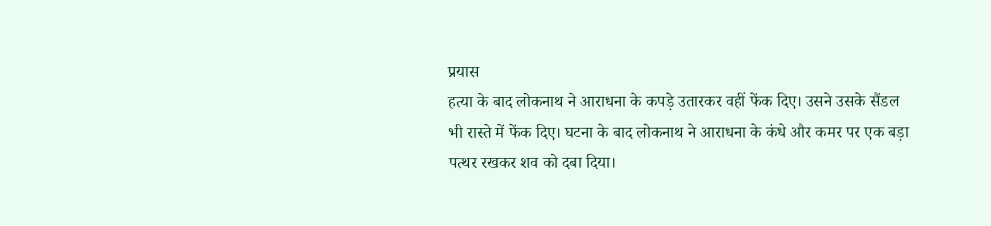प्रयास
हत्या के बाद लोकनाथ ने आराधना के कपड़े उतारकर वहीं फेंक दिए। उसने उसके सैंडल भी रास्ते में फेंक दिए। घटना के बाद लोकनाथ ने आराधना के कंधे और कमर पर एक बड़ा पत्थर रखकर शव को दबा दिया।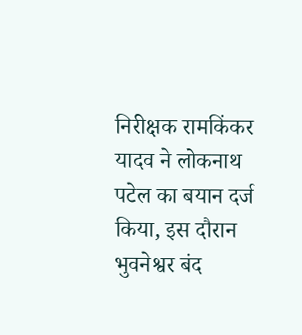निरीक्षक रामकिंकर यादव ने लोकनाथ पटेल का बयान दर्ज किया, इस दौरान भुवनेश्वर बंद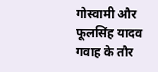गोस्वामी और फूलसिंह यादव गवाह के तौर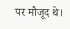पर मौजूद थे।